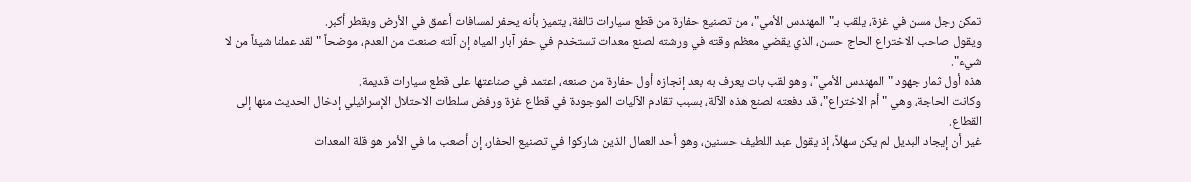تمكن رجل مسن في غزة، يلقب بـ"المهندس الأمي"، من تصنيع حفارة من قطع سيارات تالفة، يتميز بأنه يحفر لمسافات أعمق في الأرض وبقطر أكبر.
ويقول صاحب الاختراع الحاج حسن، الذي يقضي معظم وقته في ورشته لصنع معدات تستخدم في حفر آبار المياه إن آلته صنعت من العدم، موضحاً "لقد عملنا شيئاً من لا شيء".
هذه أول ثمار جهود "المهندس الأمي"، وهو لقب بات يعرف به بعد إنجازه أول حفارة من صنعه، اعتمد في صناعتها على قطع سيارات قديمة.
وكانت الحاجة، وهي "أم الاختراع"، قد دفعته لصنع هذه الآلة، بسبب تقادم الآليات الموجودة في قطاع غزة ورفض سلطات الاحتلال الإسرائيلي إدخال الحديث منها إلى القطاع.
غير أن إيجاد البديل لم يكن سهلاً، إذ يقول عبد اللطيف حسنين، وهو أحد العمال الذين شاركوا في تصنيع الحفار، إن أصعب ما في الأمر هو قلة المعدات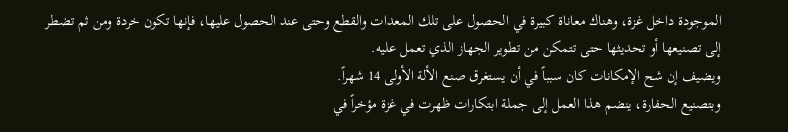الموجودة داخل غزة، وهناك معاناة كبيرة في الحصول على تلك المعدات والقطع وحتى عند الحصول عليها، فإنها تكون خردة ومن ثم تضطر إلى تصنيعها أو تحديثها حتى تتمكن من تطوير الجهاز الذي تعمل عليه.
ويضيف إن شح الإمكانات كان سبباً في أن يستغرق صنع الألة الأولى 14 شهراً.
وبتصنيع الحفارة، ينضم هذا العمل إلى جملة ابتكارات ظهرت في غزة مؤخراً في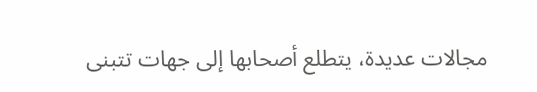مجالات عديدة، يتطلع أصحابها إلى جهات تتبنى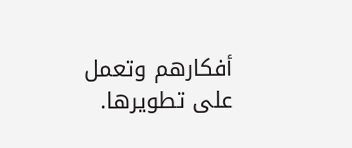أفكارهم وتعمل على تطويرها.